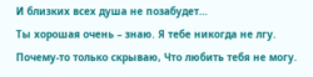И близких всех душа не позабудет…
Ты хорошая очень – знаю. Я тебе никогда не лгу. Почему-то только скрываю, Что любить тебя не могу.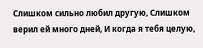Слишком сильно любил другую, Слишком верил ей много дней, И когда я тебя целую,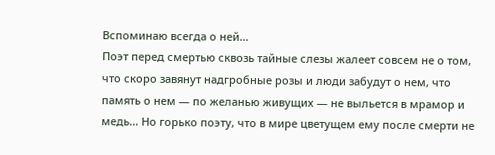Вспоминаю всегда о ней…
Поэт перед смертью сквозь тайные слезы жалеет совсем не о том, что скоро завянут надгробные розы и люди забудут о нем, что память о нем — по желанью живущих — не выльется в мрамор и медь… Но горько поэту, что в мире цветущем ему после смерти не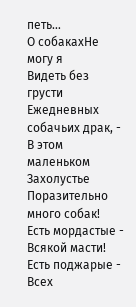петь…
О собакахНе могу я
Видеть без грусти
Ежедневных собачьих драк, -
В этом маленьком
Захолустье
Поразительно много собак!
Есть мордастые -
Всякой масти!
Есть поджарые -
Всех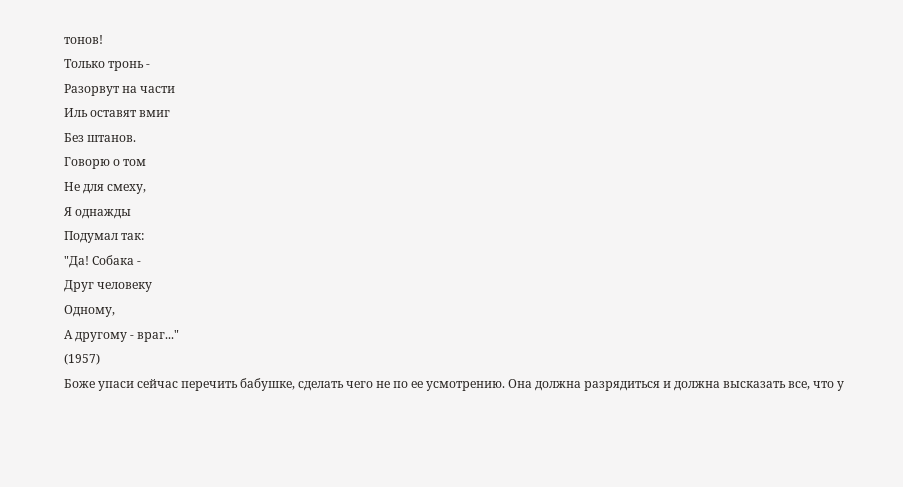тонов!
Только тронь -
Разорвут на части
Иль оставят вмиг
Без штанов.
Говорю о том
Не для смеху,
Я однажды
Подумал так:
"Да! Собака -
Друг человеку
Одному,
А другому - враг..."
(1957)
Боже упаси сейчас перечить бабушке, сделать чего не по ее усмотрению. Она должна разрядиться и должна высказать все, что у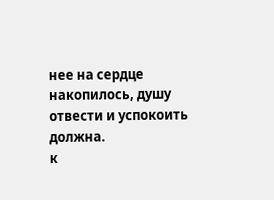нее на сердце накопилось, душу отвести и успокоить должна.
к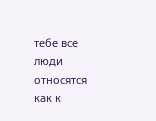тебе все люди относятся как к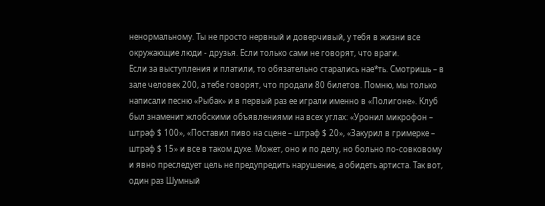ненормальному. Ты не просто нервный и доверчивый, у тебя в жизни все окружающие люди - друзья. Если только сами не говорят, что враги.
Если за выступления и платили, то обязательно старались нае*ть. Смотришь – в зале человек 200, а тебе говорят, что продали 80 билетов. Помню, мы только написали песню «Рыбак» и в первый раз ее играли именно в «Полигоне». Клуб был знаменит жлобскими объявлениями на всех углах: «Уронил микрофон – штраф $ 100», «Поставил пиво на сцене – штраф $ 20», «Закурил в гримерке – штраф $ 15» и все в таком духе. Может, оно и по делу, но больно по-совковому и явно преследует цель не предупредить нарушение, а обидеть артиста. Так вот, один раз Шумный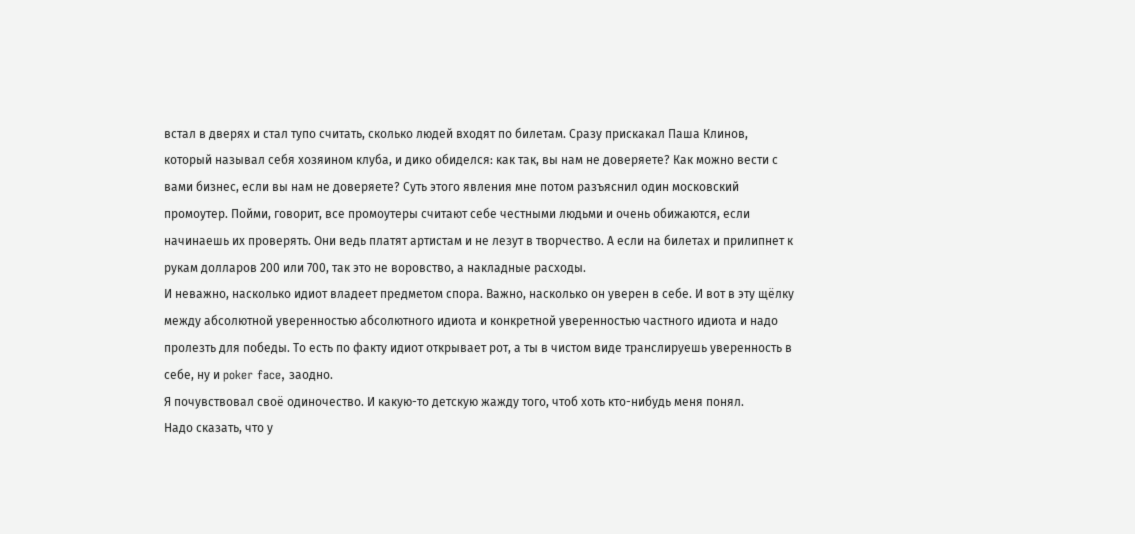встал в дверях и стал тупо считать, сколько людей входят по билетам. Сразу прискакал Паша Клинов, который называл себя хозяином клуба, и дико обиделся: как так, вы нам не доверяете? Как можно вести с вами бизнес, если вы нам не доверяете? Суть этого явления мне потом разъяснил один московский промоутер. Пойми, говорит, все промоутеры считают себе честными людьми и очень обижаются, если начинаешь их проверять. Они ведь платят артистам и не лезут в творчество. А если на билетах и прилипнет к рукам долларов 200 или 700, так это не воровство, а накладные расходы.
И неважно, насколько идиот владеет предметом спора. Важно, насколько он уверен в себе. И вот в эту щёлку между абсолютной уверенностью абсолютного идиота и конкретной уверенностью частного идиота и надо пролезть для победы. То есть по факту идиот открывает рот, а ты в чистом виде транслируешь уверенность в себе, ну и poker face, заодно.
Я почувствовал своё одиночество. И какую-то детскую жажду того, чтоб хоть кто-нибудь меня понял.
Надо сказать, что у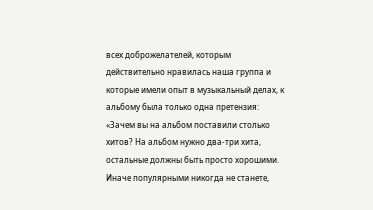всех доброжелателей, которым действительно нравилась наша группа и которые имели опыт в музыкальный делах, к альбому была только одна претензия: «Зачем вы на альбом поставили столько хитов? На альбом нужно два-три хита, остальные должны быть просто хорошими. Иначе популярными никогда не станете,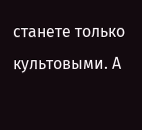станете только культовыми. А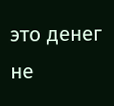это денег не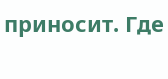приносит. Где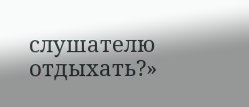слушателю отдыхать?»